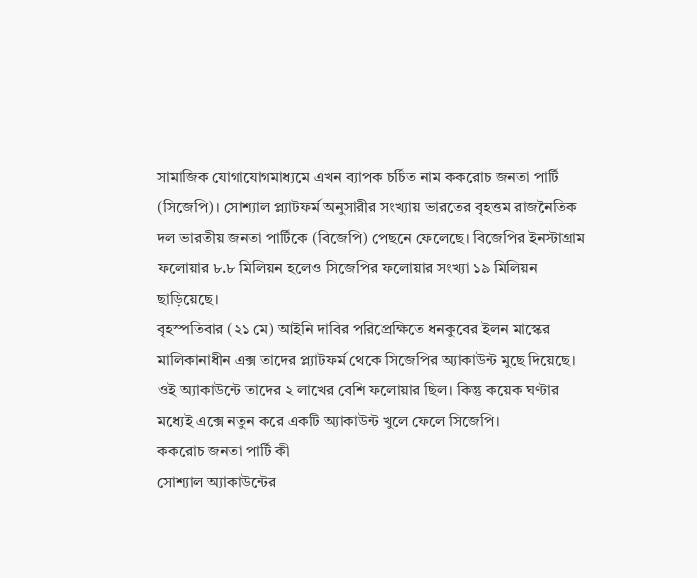সামাজিক যোগাযোগমাধ্যমে এখন ব্যাপক চর্চিত নাম ককরোচ জনতা পার্টি (সিজেপি)। সোশ্যাল প্ল্যাটফর্ম অনুসারীর সংখ্যায় ভারতের বৃহত্তম রাজনৈতিক দল ভারতীয় জনতা পার্টিকে (বিজেপি) পেছনে ফেলেছে। বিজেপির ইনস্টাগ্রাম ফলোয়ার ৮.৮ মিলিয়ন হলেও সিজেপির ফলোয়ার সংখ্যা ১৯ মিলিয়ন ছাড়িয়েছে।
বৃহস্পতিবার (২১ মে) আইনি দাবির পরিপ্রেক্ষিতে ধনকুবের ইলন মাস্কের মালিকানাধীন এক্স তাদের প্ল্যাটফর্ম থেকে সিজেপির অ্যাকাউন্ট মুছে দিয়েছে। ওই অ্যাকাউন্টে তাদের ২ লাখের বেশি ফলোয়ার ছিল। কিন্তু কয়েক ঘণ্টার মধ্যেই এক্সে নতুন করে একটি অ্যাকাউন্ট খুলে ফেলে সিজেপি।
ককরোচ জনতা পার্টি কী
সোশ্যাল অ্যাকাউন্টের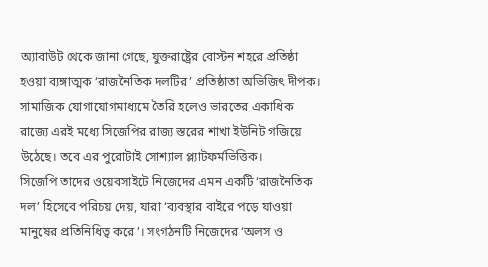অ্যাবাউট থেকে জানা গেছে, যুক্তরাষ্ট্রের বোস্টন শহরে প্রতিষ্ঠা হওয়া ব্যঙ্গাত্মক ‘রাজনৈতিক দলটির’ প্রতিষ্ঠাতা অভিজিৎ দীপক। সামাজিক যোগাযোগমাধ্যমে তৈরি হলেও ভারতের একাধিক রাজ্যে এরই মধ্যে সিজেপির রাজ্য স্তরের শাখা ইউনিট গজিয়ে উঠেছে। তবে এর পুরোটাই সোশ্যাল প্ল্যাটফর্মভিত্তিক।
সিজেপি তাদের ওয়েবসাইটে নিজেদের এমন একটি ‘রাজনৈতিক দল’ হিসেবে পরিচয় দেয়, যারা ‘ব্যবস্থার বাইরে পড়ে যাওয়া মানুষের প্রতিনিধিত্ব করে’। সংগঠনটি নিজেদের ‘অলস ও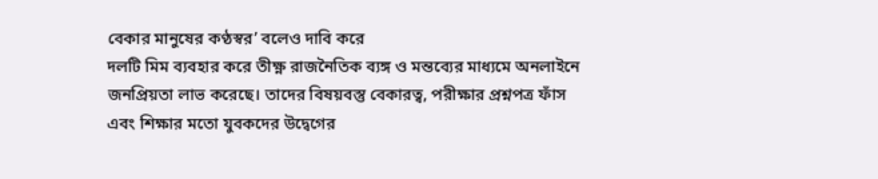বেকার মানুষের কণ্ঠস্বর’ বলেও দাবি করে
দলটি মিম ব্যবহার করে তীক্ষ্ণ রাজনৈতিক ব্যঙ্গ ও মন্তব্যের মাধ্যমে অনলাইনে জনপ্রিয়তা লাভ করেছে। তাদের বিষয়বস্তু বেকারত্ব, পরীক্ষার প্রশ্নপত্র ফাঁস এবং শিক্ষার মতো যুবকদের উদ্বেগের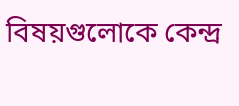বিষয়গুলোকে কেন্দ্র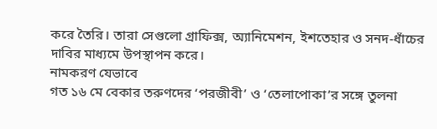করে তৈরি। তারা সেগুলো গ্রাফিক্স, অ্যানিমেশন, ইশতেহার ও সনদ-ধাঁচের দাবির মাধ্যমে উপস্থাপন করে।
নামকরণ যেভাবে
গত ১৬ মে বেকার তরুণদের ‘পরজীবী’ ও ‘তেলাপোকা’র সঙ্গে তুলনা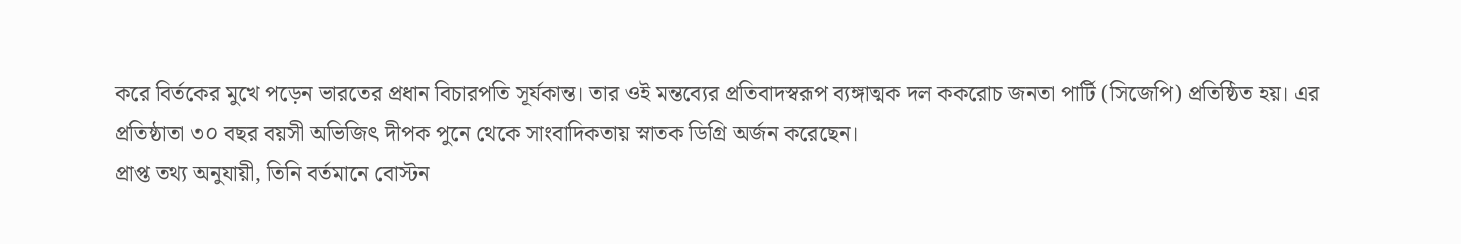করে বির্তকের মুখে পড়েন ভারতের প্রধান বিচারপতি সূর্যকান্ত। তার ওই মন্তব্যের প্রতিবাদস্বরূপ ব্যঙ্গাত্মক দল ককরোচ জনতা পার্টি (সিজেপি) প্রতিষ্ঠিত হয়। এর প্রতিষ্ঠাতা ৩০ বছর বয়সী অভিজিৎ দীপক পুনে থেকে সাংবাদিকতায় স্নাতক ডিগ্রি অর্জন করেছেন।
প্রাপ্ত তথ্য অনুযায়ী, তিনি বর্তমানে বোস্টন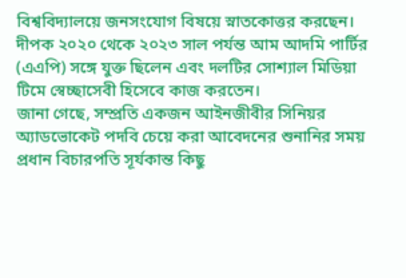বিশ্ববিদ্যালয়ে জনসংযোগ বিষয়ে স্নাতকোত্তর করছেন। দীপক ২০২০ থেকে ২০২৩ সাল পর্যন্ত আম আদমি পার্টির (এএপি) সঙ্গে যুক্ত ছিলেন এবং দলটির সোশ্যাল মিডিয়া টিমে স্বেচ্ছাসেবী হিসেবে কাজ করতেন।
জানা গেছে, সম্প্রতি একজন আইনজীবীর সিনিয়র অ্যাডভোকেট পদবি চেয়ে করা আবেদনের শুনানির সময় প্রধান বিচারপতি সূর্যকান্ত কিছু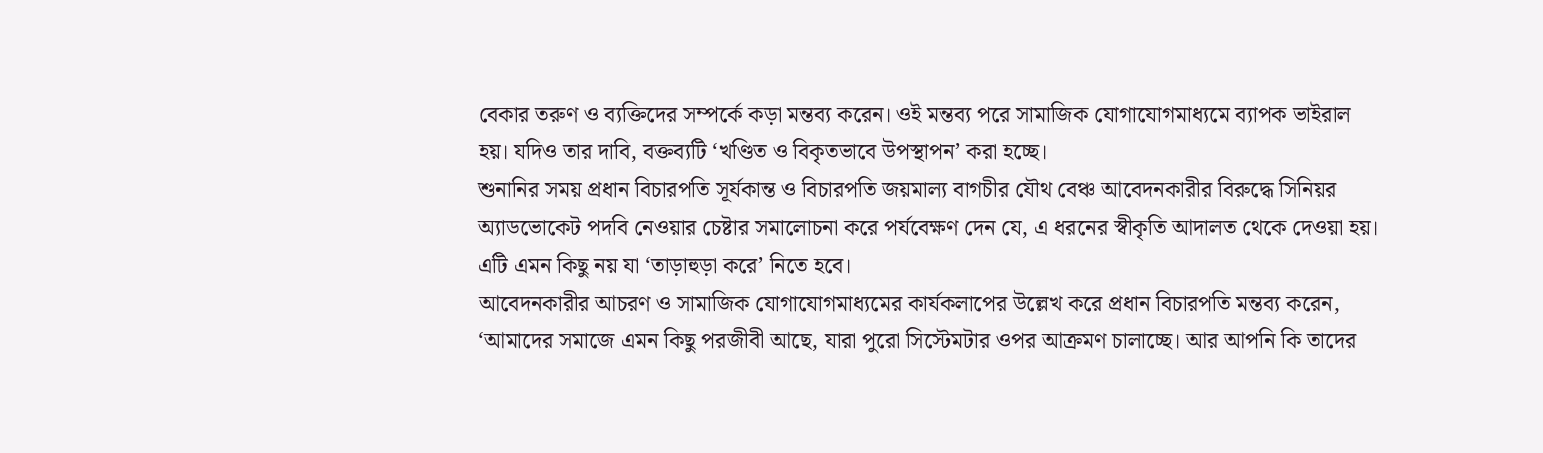বেকার তরুণ ও ব্যক্তিদের সম্পর্কে কড়া মন্তব্য করেন। ওই মন্তব্য পরে সামাজিক যোগাযোগমাধ্যমে ব্যাপক ভাইরাল হয়। যদিও তার দাবি, বক্তব্যটি ‘খণ্ডিত ও বিকৃতভাবে উপস্থাপন’ করা হচ্ছে।
শুনানির সময় প্রধান বিচারপতি সূর্যকান্ত ও বিচারপতি জয়মাল্য বাগচীর যৌথ বেঞ্চ আবেদনকারীর বিরুদ্ধে সিনিয়র অ্যাডভোকেট পদবি নেওয়ার চেষ্টার সমালোচনা করে পর্যবেক্ষণ দেন যে, এ ধরনের স্বীকৃতি আদালত থেকে দেওয়া হয়। এটি এমন কিছু নয় যা ‘তাড়াহুড়া করে’ নিতে হবে।
আবেদনকারীর আচরণ ও সামাজিক যোগাযোগমাধ্যমের কার্যকলাপের উল্লেখ করে প্রধান বিচারপতি মন্তব্য করেন, ‘আমাদের সমাজে এমন কিছু পরজীবী আছে, যারা পুরো সিস্টেমটার ওপর আক্রমণ চালাচ্ছে। আর আপনি কি তাদের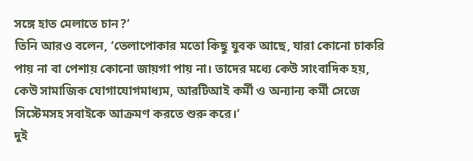সঙ্গে হাত মেলাতে চান?’
তিনি আরও বলেন, ‘তেলাপোকার মতো কিছু যুবক আছে, যারা কোনো চাকরি পায় না বা পেশায় কোনো জায়গা পায় না। তাদের মধ্যে কেউ সাংবাদিক হয়, কেউ সামাজিক যোগাযোগমাধ্যম, আরটিআই কর্মী ও অন্যান্য কর্মী সেজে সিস্টেমসহ সবাইকে আক্রমণ করতে শুরু করে।’
দুই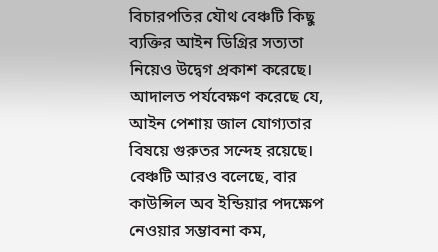বিচারপতির যৌথ বেঞ্চটি কিছু ব্যক্তির আইন ডিগ্রির সত্যতা নিয়েও উদ্বেগ প্রকাশ করেছে। আদালত পর্যবেক্ষণ করেছে যে, আইন পেশায় জাল যোগ্যতার বিষয়ে গুরুতর সন্দেহ রয়েছে। বেঞ্চটি আরও বলেছে, বার কাউন্সিল অব ইন্ডিয়ার পদক্ষেপ নেওয়ার সম্ভাবনা কম,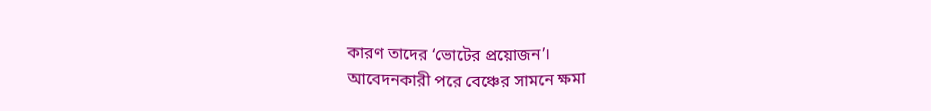কারণ তাদের ‘ভোটের প্রয়োজন’।
আবেদনকারী পরে বেঞ্চের সামনে ক্ষমা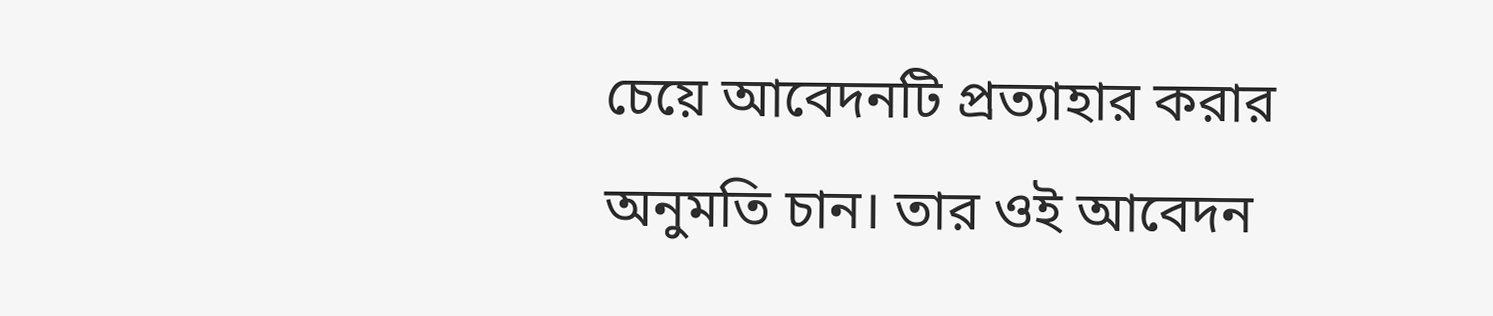চেয়ে আবেদনটি প্রত্যাহার করার অনুমতি চান। তার ওই আবেদন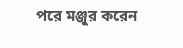পরে মঞ্জুর করেন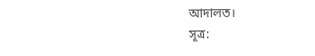আদালত।
সূত্র: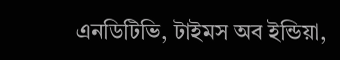এনডিটিভি, টাইমস অব ইন্ডিয়া,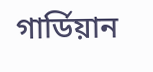গার্ডিয়ান